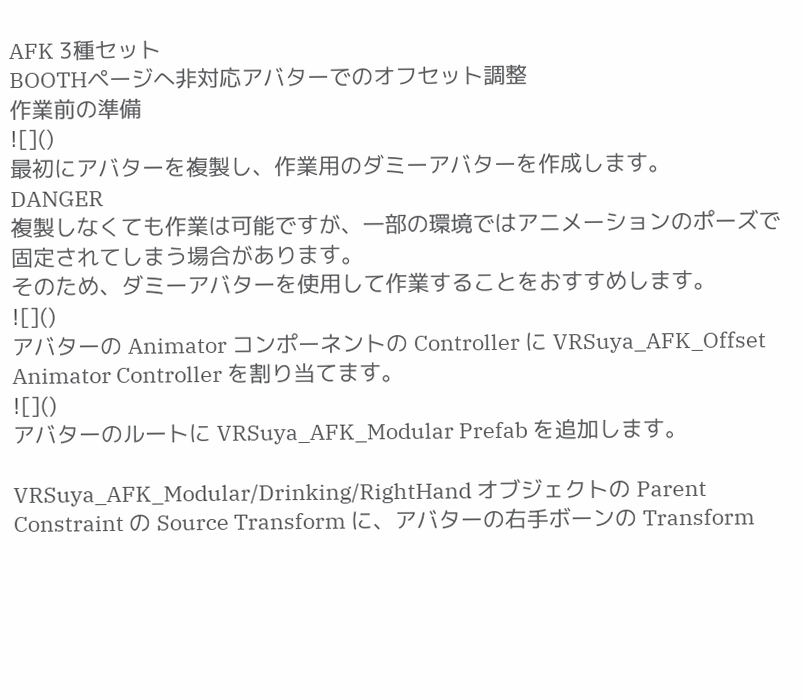AFK 3種セット
BOOTHページへ非対応アバターでのオフセット調整
作業前の準備
![]()
最初にアバターを複製し、作業用のダミーアバターを作成します。
DANGER
複製しなくても作業は可能ですが、一部の環境ではアニメーションのポーズで固定されてしまう場合があります。
そのため、ダミーアバターを使用して作業することをおすすめします。
![]()
アバターの Animator コンポーネントの Controller に VRSuya_AFK_Offset Animator Controller を割り当てます。
![]()
アバターのルートに VRSuya_AFK_Modular Prefab を追加します。

VRSuya_AFK_Modular/Drinking/RightHand オブジェクトの Parent Constraint の Source Transform に、アバターの右手ボーンの Transform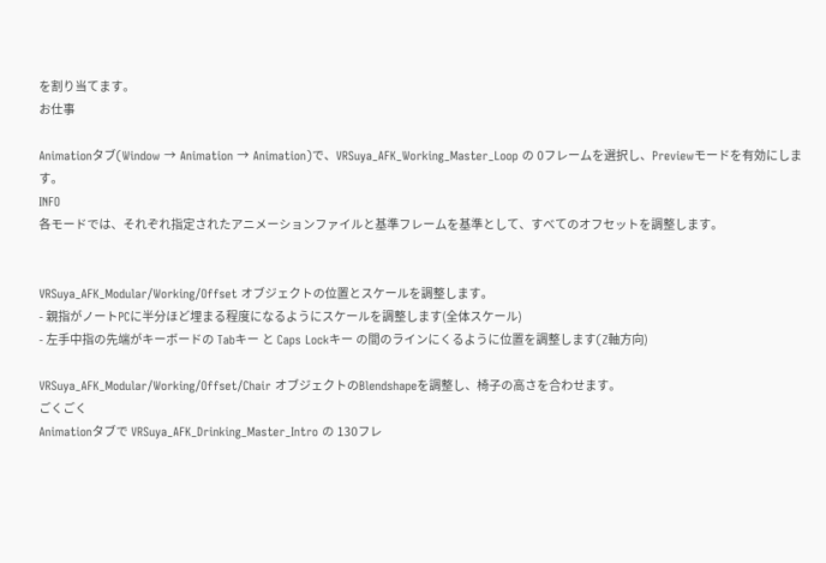を割り当てます。
お仕事

Animationタブ(Window → Animation → Animation)で、VRSuya_AFK_Working_Master_Loop の 0フレームを選択し、Previewモードを有効にします。
INFO
各モードでは、それぞれ指定されたアニメーションファイルと基準フレームを基準として、すべてのオフセットを調整します。


VRSuya_AFK_Modular/Working/Offset オブジェクトの位置とスケールを調整します。
- 親指がノートPCに半分ほど埋まる程度になるようにスケールを調整します(全体スケール)
- 左手中指の先端がキーボードの Tabキー と Caps Lockキー の間のラインにくるように位置を調整します(Z軸方向)

VRSuya_AFK_Modular/Working/Offset/Chair オブジェクトのBlendshapeを調整し、椅子の高さを合わせます。
ごくごく
Animationタブで VRSuya_AFK_Drinking_Master_Intro の 130フレ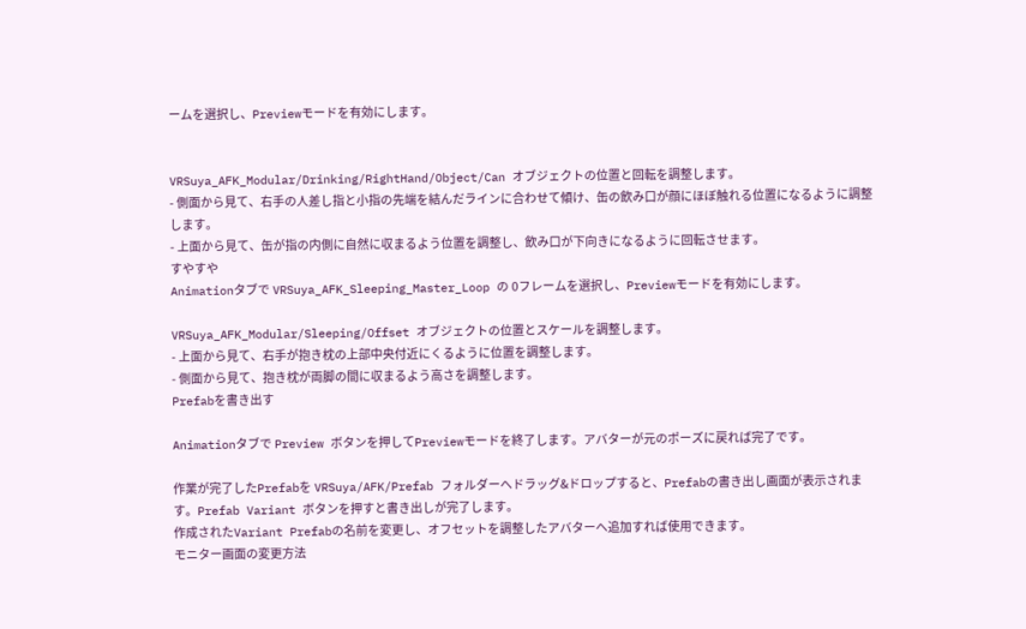ームを選択し、Previewモードを有効にします。


VRSuya_AFK_Modular/Drinking/RightHand/Object/Can オブジェクトの位置と回転を調整します。
- 側面から見て、右手の人差し指と小指の先端を結んだラインに合わせて傾け、缶の飲み口が顔にほぼ触れる位置になるように調整します。
- 上面から見て、缶が指の内側に自然に収まるよう位置を調整し、飲み口が下向きになるように回転させます。
すやすや
Animationタブで VRSuya_AFK_Sleeping_Master_Loop の 0フレームを選択し、Previewモードを有効にします。

VRSuya_AFK_Modular/Sleeping/Offset オブジェクトの位置とスケールを調整します。
- 上面から見て、右手が抱き枕の上部中央付近にくるように位置を調整します。
- 側面から見て、抱き枕が両脚の間に収まるよう高さを調整します。
Prefabを書き出す

Animationタブで Preview ボタンを押してPreviewモードを終了します。アバターが元のポーズに戻れば完了です。

作業が完了したPrefabを VRSuya/AFK/Prefab フォルダーへドラッグ&ドロップすると、Prefabの書き出し画面が表示されます。Prefab Variant ボタンを押すと書き出しが完了します。
作成されたVariant Prefabの名前を変更し、オフセットを調整したアバターへ追加すれば使用できます。
モニター画面の変更方法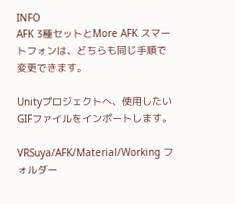INFO
AFK 3種セットとMore AFK スマートフォンは、どちらも同じ手順で変更できます。

Unityプロジェクトへ、使用したいGIFファイルをインポートします。

VRSuya/AFK/Material/Working フォルダー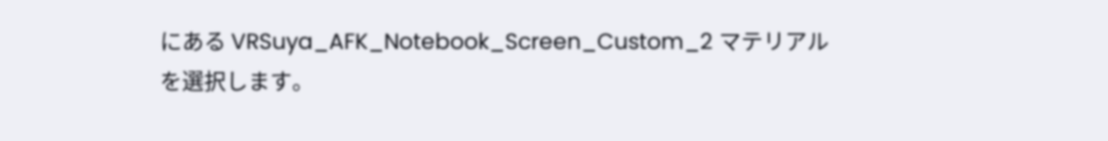にある VRSuya_AFK_Notebook_Screen_Custom_2 マテリアルを選択します。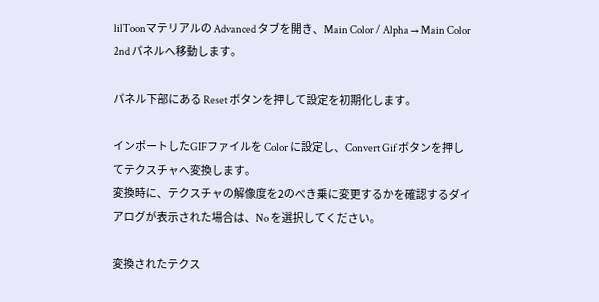lilToonマテリアルの Advanced タブを開き、Main Color / Alpha → Main Color 2nd パネルへ移動します。

パネル下部にある Reset ボタンを押して設定を初期化します。

インポートしたGIFファイルを Color に設定し、Convert Gif ボタンを押してテクスチャへ変換します。
変換時に、テクスチャの解像度を2のべき乗に変更するかを確認するダイアログが表示された場合は、No を選択してください。

変換されたテクス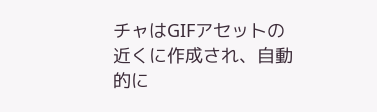チャはGIFアセットの近くに作成され、自動的に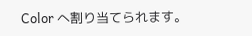Color へ割り当てられます。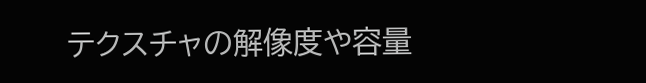テクスチャの解像度や容量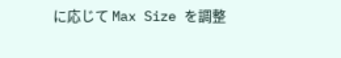に応じて Max Size を調整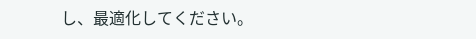し、最適化してください。